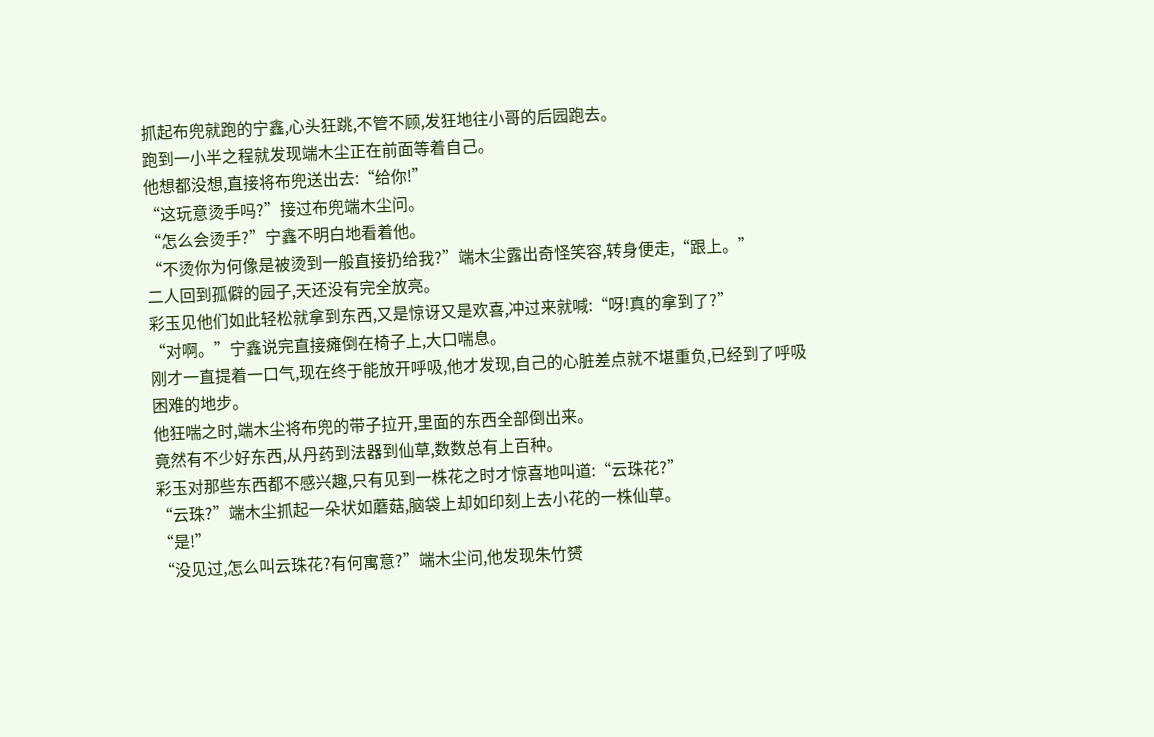抓起布兜就跑的宁鑫,心头狂跳,不管不顾,发狂地往小哥的后园跑去。
跑到一小半之程就发现端木尘正在前面等着自己。
他想都没想,直接将布兜送出去:“给你!”
“这玩意烫手吗?”接过布兜端木尘问。
“怎么会烫手?”宁鑫不明白地看着他。
“不烫你为何像是被烫到一般直接扔给我?”端木尘露出奇怪笑容,转身便走,“跟上。”
二人回到孤僻的园子,天还没有完全放亮。
彩玉见他们如此轻松就拿到东西,又是惊讶又是欢喜,冲过来就喊:“呀!真的拿到了?”
“对啊。”宁鑫说完直接瘫倒在椅子上,大口喘息。
刚才一直提着一口气,现在终于能放开呼吸,他才发现,自己的心脏差点就不堪重负,已经到了呼吸困难的地步。
他狂喘之时,端木尘将布兜的带子拉开,里面的东西全部倒出来。
竟然有不少好东西,从丹药到法器到仙草,数数总有上百种。
彩玉对那些东西都不感兴趣,只有见到一株花之时才惊喜地叫道:“云珠花?”
“云珠?”端木尘抓起一朵状如蘑菇,脑袋上却如印刻上去小花的一株仙草。
“是!”
“没见过,怎么叫云珠花?有何寓意?”端木尘问,他发现朱竹赟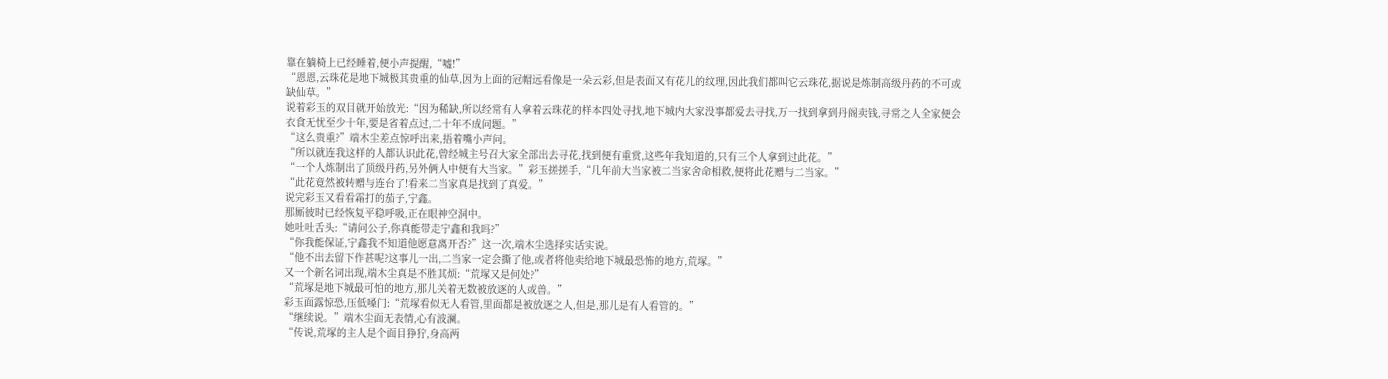靠在躺椅上已经睡着,便小声提醒,“嘘!”
“恩恩,云珠花是地下城极其贵重的仙草,因为上面的冠帽远看像是一朵云彩,但是表面又有花儿的纹理,因此我们都叫它云珠花,据说是炼制高级丹药的不可或缺仙草。”
说着彩玉的双目就开始放光:“因为稀缺,所以经常有人拿着云珠花的样本四处寻找,地下城内大家没事都爱去寻找,万一找到拿到丹阁卖钱,寻常之人全家便会衣食无忧至少十年,要是省着点过,二十年不成问题。”
“这么贵重?”端木尘差点惊呼出来,捂着嘴小声问。
“所以就连我这样的人都认识此花,曾经城主号召大家全部出去寻花,找到便有重赏,这些年我知道的,只有三个人拿到过此花。”
“一个人炼制出了顶级丹药,另外俩人中便有大当家。”彩玉搓搓手,“几年前大当家被二当家舍命相救,便将此花赠与二当家。”
“此花竟然被转赠与连台了!看来二当家真是找到了真爱。”
说完彩玉又看看霜打的茄子,宁鑫。
那厮彼时已经恢复平稳呼吸,正在眼神空洞中。
她吐吐舌头:“请问公子,你真能带走宁鑫和我吗?”
“你我能保证,宁鑫我不知道他愿意离开否?”这一次,端木尘选择实话实说。
“他不出去留下作甚呢?这事儿一出,二当家一定会撕了他,或者将他卖给地下城最恐怖的地方,荒塚。”
又一个新名词出现,端木尘真是不胜其烦:“荒塚又是何处?”
“荒塚是地下城最可怕的地方,那儿关着无数被放逐的人或兽。”
彩玉面露惊恐,压低嗓门:“荒塚看似无人看管,里面都是被放逐之人,但是,那儿是有人看管的。”
“继续说。”端木尘面无表情,心有波澜。
“传说,荒塚的主人是个面目狰狞,身高两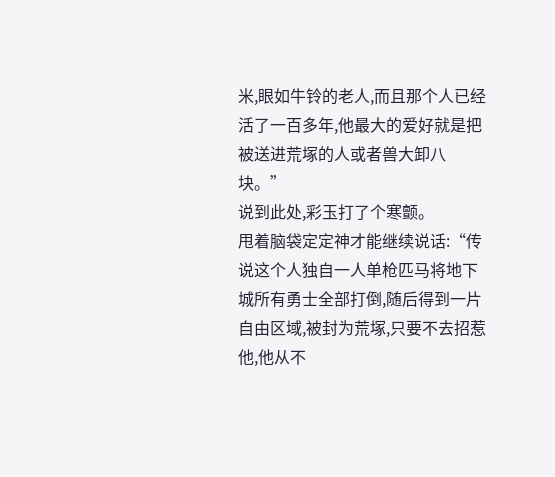米,眼如牛铃的老人,而且那个人已经活了一百多年,他最大的爱好就是把被送进荒塚的人或者兽大卸八块。”
说到此处,彩玉打了个寒颤。
甩着脑袋定定神才能继续说话:“传说这个人独自一人单枪匹马将地下城所有勇士全部打倒,随后得到一片自由区域,被封为荒塚,只要不去招惹他,他从不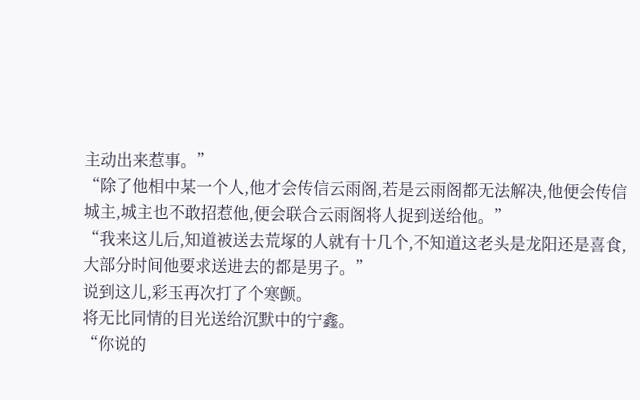主动出来惹事。”
“除了他相中某一个人,他才会传信云雨阁,若是云雨阁都无法解决,他便会传信城主,城主也不敢招惹他,便会联合云雨阁将人捉到送给他。”
“我来这儿后,知道被送去荒塚的人就有十几个,不知道这老头是龙阳还是喜食,大部分时间他要求送进去的都是男子。”
说到这儿,彩玉再次打了个寒颤。
将无比同情的目光送给沉默中的宁鑫。
“你说的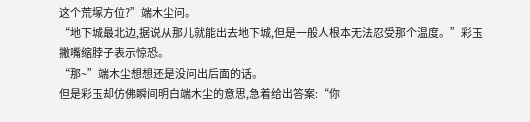这个荒塚方位?”端木尘问。
“地下城最北边,据说从那儿就能出去地下城,但是一般人根本无法忍受那个温度。”彩玉撇嘴缩脖子表示惊恐。
“那~”端木尘想想还是没问出后面的话。
但是彩玉却仿佛瞬间明白端木尘的意思,急着给出答案:“你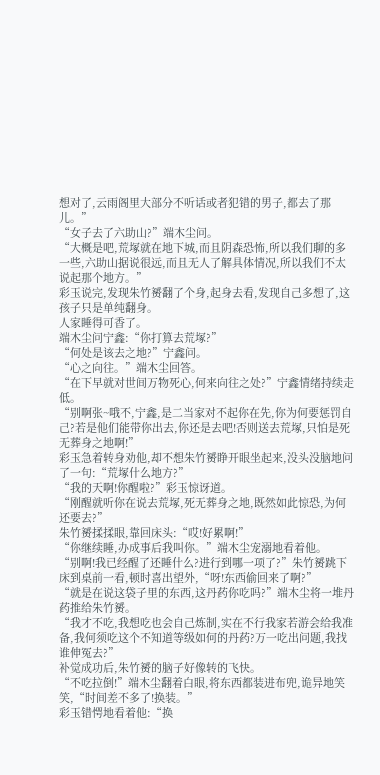想对了,云雨阁里大部分不听话或者犯错的男子,都去了那儿。”
“女子去了六助山?”端木尘问。
“大概是吧,荒塚就在地下城,而且阴森恐怖,所以我们聊的多一些,六助山据说很远,而且无人了解具体情况,所以我们不太说起那个地方。”
彩玉说完,发现朱竹赟翻了个身,起身去看,发现自己多想了,这孩子只是单纯翻身。
人家睡得可香了。
端木尘问宁鑫:“你打算去荒塚?”
“何处是该去之地?”宁鑫问。
“心之向往。”端木尘回答。
“在下早就对世间万物死心,何来向往之处?”宁鑫情绪持续走低。
“别啊张~哦不,宁鑫,是二当家对不起你在先,你为何要惩罚自己?若是他们能带你出去,你还是去吧!否则送去荒塚,只怕是死无葬身之地啊!”
彩玉急着转身劝他,却不想朱竹赟睁开眼坐起来,没头没脑地问了一句:“荒塚什么地方?”
“我的天啊!你醒啦?”彩玉惊讶道。
“刚醒就听你在说去荒塚,死无葬身之地,既然如此惊恐,为何还要去?”
朱竹赟揉揉眼,靠回床头:“哎!好累啊!”
“你继续睡,办成事后我叫你。”端木尘宠溺地看着他。
“别啊!我已经醒了还睡什么?进行到哪一项了?”朱竹赟跳下床到桌前一看,顿时喜出望外,“呀!东西偷回来了啊?”
“就是在说这袋子里的东西,这丹药你吃吗?”端木尘将一堆丹药推给朱竹赟。
“我才不吃,我想吃也会自己炼制,实在不行我家若游会给我准备,我何须吃这个不知道等级如何的丹药?万一吃出问题,我找谁伸冤去?”
补觉成功后,朱竹赟的脑子好像转的飞快。
“不吃拉倒!”端木尘翻着白眼,将东西都装进布兜,诡异地笑笑,“时间差不多了!换装。”
彩玉错愕地看着他:“换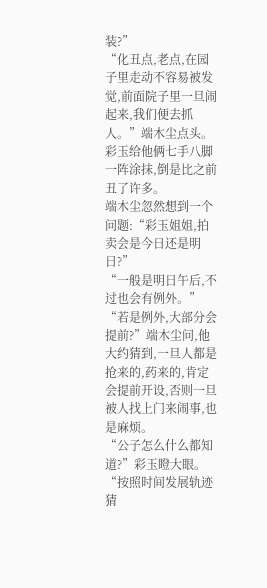装?”
“化丑点,老点,在园子里走动不容易被发觉,前面院子里一旦闹起来,我们便去抓人。”端木尘点头。
彩玉给他俩七手八脚一阵涂抹,倒是比之前丑了许多。
端木尘忽然想到一个问题:“彩玉姐姐,拍卖会是今日还是明日?”
“一般是明日午后,不过也会有例外。”
“若是例外,大部分会提前?”端木尘问,他大约猜到,一旦人都是抢来的,药来的,肯定会提前开设,否则一旦被人找上门来闹事,也是麻烦。
“公子怎么什么都知道?”彩玉瞪大眼。
“按照时间发展轨迹猜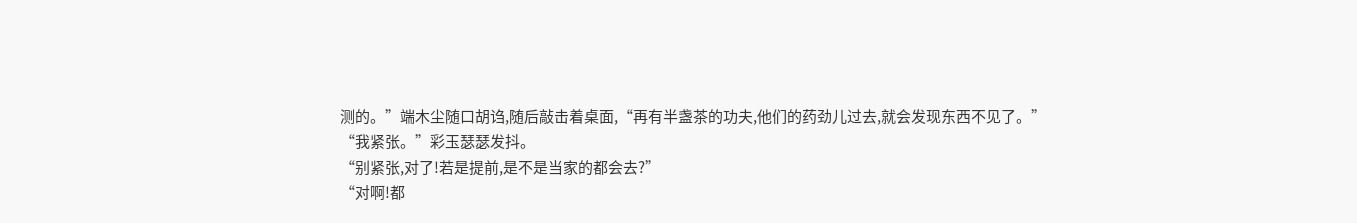测的。”端木尘随口胡诌,随后敲击着桌面,“再有半盏茶的功夫,他们的药劲儿过去,就会发现东西不见了。”
“我紧张。”彩玉瑟瑟发抖。
“别紧张,对了!若是提前,是不是当家的都会去?”
“对啊!都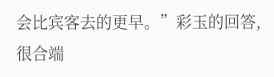会比宾客去的更早。”彩玉的回答,很合端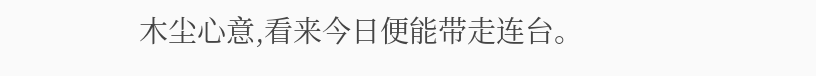木尘心意,看来今日便能带走连台。